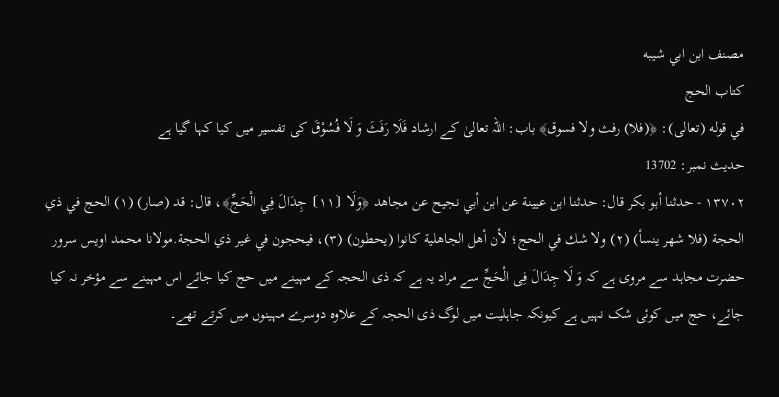مصنف ابن ابي شيبه
كتاب الحج
في قوله (تعالى): ﴿(فلا) رفث ولا فسوق﴾ باب: اللہ تعالیٰ کے ارشاد فَلَا رَفَثَ وَ لَا فُسُوْقَ کی تفسیر میں کیا کہا گیا ہے
حدیث نمبر: 13702
١٣٧٠٢ - حدثنا أبو بكر قال: حدثنا ابن عيينة عن ابن أبي نجيح عن مجاهد ﴿وَلَا ⦗١١⦘ جِدَالَ فِي الْحَجِّ﴾، قال: قد (صار) (١) الحج في ذي الحجة (فلا شهر ينسأ) (٢) ولا شك في الحج؛ لأن أهل الجاهلية كانوا (يحطون) (٣)، فيحجون في غير ذي الحجة.مولانا محمد اویس سرور
حضرت مجاہد سے مروی ہے کہ وَ لَا جِدَالَ فِی الْحَجِّ سے مراد یہ ہے کہ ذی الحجہ کے مہینے میں حج کیا جائے اس مہینے سے مؤخر نہ کیا جائے، حج میں کوئی شک نہیں ہے کیونکہ جاہلیت میں لوگ ذی الحجہ کے علاوہ دوسرے مہینوں میں کرتے تھے۔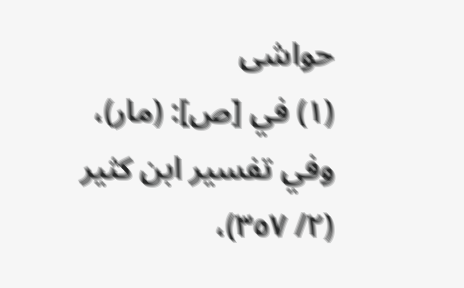حواشی
(١) في [ص]: (مار)، وفي تفسير ابن كثير (٢/ ٣٥٧)،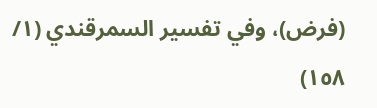(فرض)، وفي تفسير السمرقندي (١/ ١٥٨)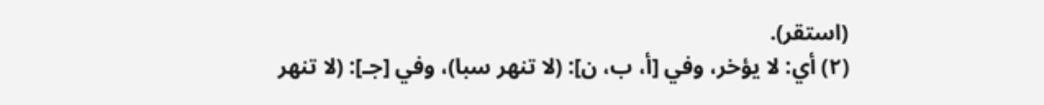(استقر).
(٢) أي: لا يؤخر، وفي [أ، ب، ن]: (لا تنهر سبا)، وفي [جـ]: (لا تنهر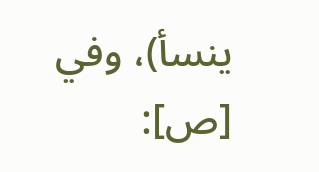ينسأ)، وفي [ص]: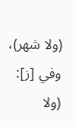(ولا شهر)، وفي [ز]: (ولا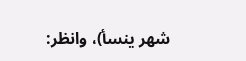شهر ينسأ)، وانظر: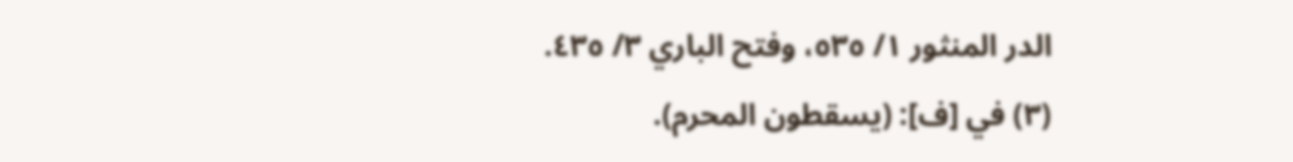الدر المنثور ١/ ٥٣٥، وفتح الباري ٣/ ٤٣٥.
(٣) في [ف]: (يسقطون المحرم).